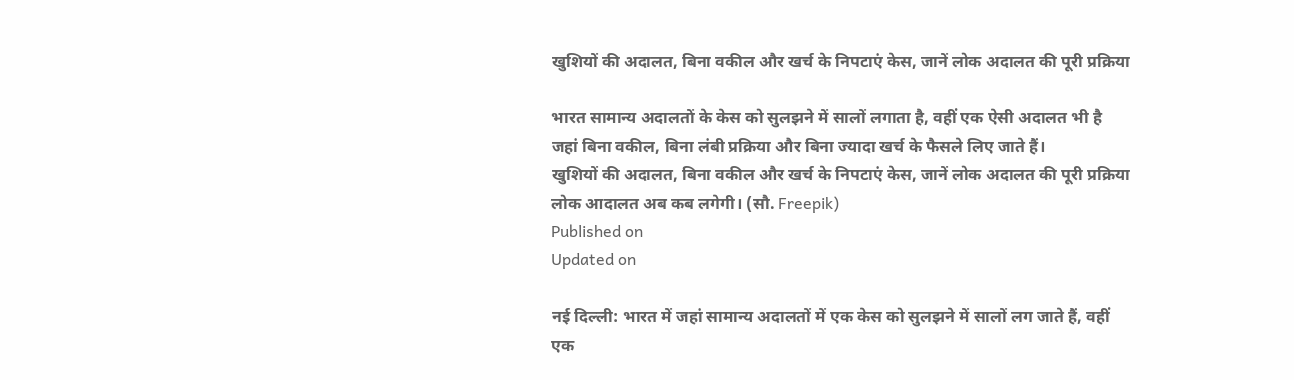खुशियों की अदालत, बिना वकील और खर्च के निपटाएं केस, जानें लोक अदालत की पूरी प्रक्रिया

भारत सामान्य अदालतों के केस को सुलझने में सालों लगाता है, वहीं एक ऐसी अदालत भी है जहां बिना वकील, बिना लंबी प्रक्रिया और बिना ज्यादा खर्च के फैसले लिए जाते हैं।
खुशियों की अदालत, बिना वकील और खर्च के निपटाएं केस, जानें लोक अदालत की पूरी प्रक्रिया
लोक आदालत अब कब लगेगी। (सौ. Freepik)
Published on
Updated on

नई दिल्ली: भारत में जहां सामान्य अदालतों में एक केस को सुलझने में सालों लग जाते हैं, वहीं एक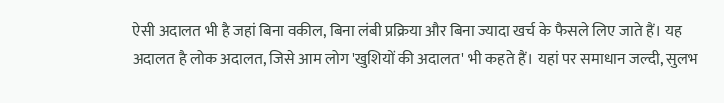ऐसी अदालत भी है जहां बिना वकील, बिना लंबी प्रक्रिया और बिना ज्यादा खर्च के फैसले लिए जाते हैं। यह अदालत है लोक अदालत, जिसे आम लोग 'खुशियों की अदालत' भी कहते हैं। यहां पर समाधान जल्दी, सुलभ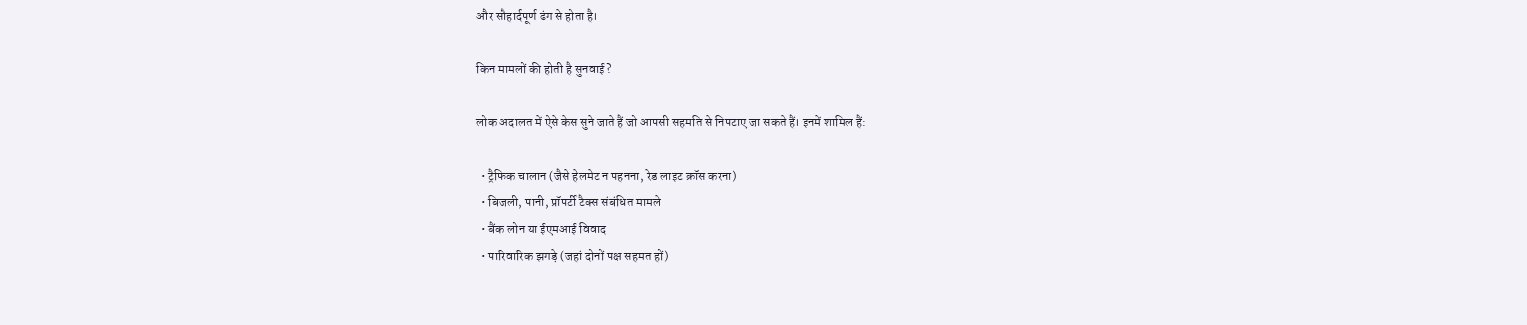और सौहार्दपूर्ण ढंग से होता है।

किन मामलों की होती है सुनवाई?

लोक अदालत में ऐसे केस सुने जाते हैं जो आपसी सहमति से निपटाए जा सकते हैं। इनमें शामिल हैं:

  • ट्रैफिक चालान (जैसे हेलमेट न पहनना, रेड लाइट क्रॉस करना)
  • बिजली, पानी, प्रॉपर्टी टैक्स संबंधित मामले
  • बैंक लोन या ईएमआई विवाद
  • पारिवारिक झगड़े (जहां दोनों पक्ष सहमत हों)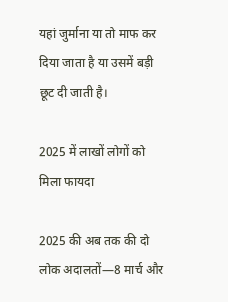यहां जुर्माना या तो माफ कर दिया जाता है या उसमें बड़ी छूट दी जाती है।

2025 में लाखों लोगों को मिला फायदा

2025 की अब तक की दो लोक अदालतों—8 मार्च और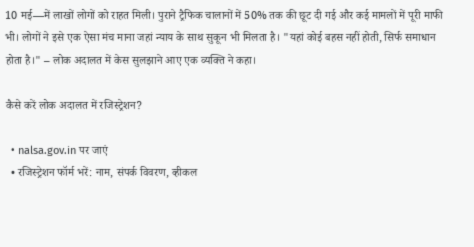10 मई—में लाखों लोगों को राहत मिली। पुराने ट्रैफिक चालानों में 50% तक की छूट दी गई और कई मामलों में पूरी माफी भी। लोगों ने इसे एक ऐसा मंच माना जहां न्याय के साथ सुकून भी मिलता है। "यहां कोई बहस नहीं होती, सिर्फ समाधान होता है।" – लोक अदालत में केस सुलझाने आए एक व्यक्ति ने कहा।

कैसे करें लोक अदालत में रजिस्ट्रेशन?

  • nalsa.gov.in पर जाएं
  • रजिस्ट्रेशन फॉर्म भरें: नाम, संपर्क विवरण, व्हीकल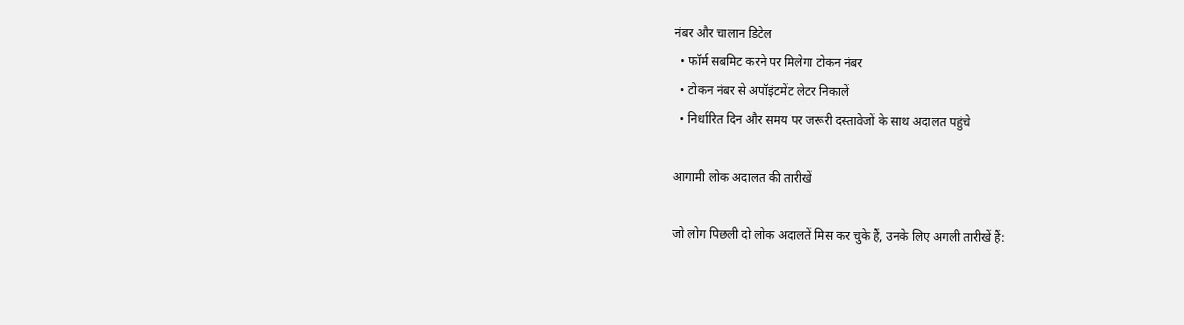नंबर और चालान डिटेल
  • फॉर्म सबमिट करने पर मिलेगा टोकन नंबर
  • टोकन नंबर से अपॉइंटमेंट लेटर निकालें
  • निर्धारित दिन और समय पर जरूरी दस्तावेजों के साथ अदालत पहुंचे

आगामी लोक अदालत की तारीखें

जो लोग पिछली दो लोक अदालतें मिस कर चुके हैं, उनके लिए अगली तारीखें हैं: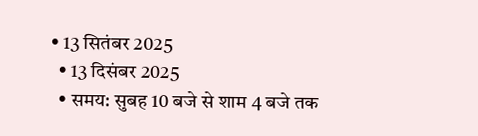• 13 सितंबर 2025
  • 13 दिसंबर 2025
  • समय: सुबह 10 बजे से शाम 4 बजे तक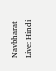Navbharat Live: Hindi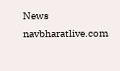News
navbharatlive.com